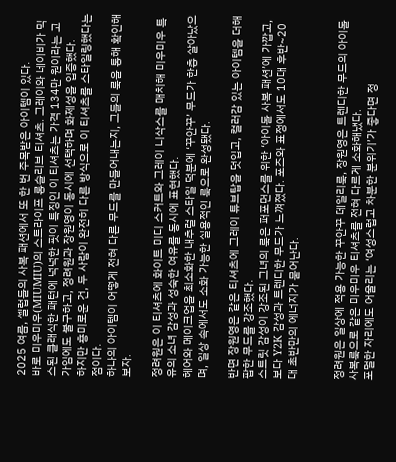2025 여름, 셀럽들의 사복 패션에서 또 한 번 주목받은 아이템이 있다.
바로 미우미우(MIUMIU)의 스트라이프 롱슬리브 티셔츠. 그레이와 네이비가 믹스된 클래식한 패턴에 넉넉한 핏이 특징인 이 티셔츠는 가격 134만 원이라는 고가임에도 불구하고, 정려원과 장원영이 동시에 선택하며 화제성을 입증했다.
하지만 흥미로운 건, 두 사람이 완전히 다른 방식으로 이 티셔츠를 스타일링했다는 점이다.
하나의 아이템이 어떻게 전혀 다른 무드를 만들어내는지, 그들의 룩을 통해 확인해보자.

정려원은 이 티셔츠에 화이트 미디 스커트와 그레이 니삭스를 매치해 미우미우 특유의 소녀 감성과 성숙한 여유를 동시에 표현했다.
헤어와 메이크업을 최소화한 내추럴 스타일 덕분에 ‘꾸안꾸’ 무드가 한층 살아났으며, 일상 속에서도 소화 가능한 실용적인 룩으로 완성됐다.

반면 장원영은 같은 티셔츠에 그레이 튜브탑을 덧입고, 컬러감 있는 아이템을 더해 팝한 무드를 강조했다.
스트릿 감성이 강조된 그녀의 룩은 퍼포먼스를 위한 ‘아이돌 사복 패션’에 가깝고, 보다 Y2K 감성과 트렌디한 무드가 느껴졌다. 포즈와 표정에서도 10대 후반~20대 초반만의 에너지가 묻어난다.


정려원은 일상에 적용 가능한 꾸안꾸 데일리룩, 장원영은 트렌디한 무드의 아이돌 사복룩으로 같은 미우미우 티셔츠를 전혀 다르게 소화해냈다.
포멀한 자리에도 어울리는 ‘여성스럽고 차분한 분위기’가 좋다면 정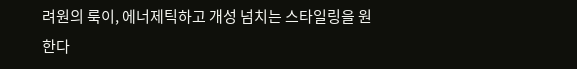려원의 룩이, 에너제틱하고 개성 넘치는 스타일링을 원한다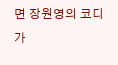면 장원영의 코디가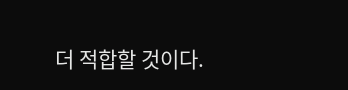더 적합할 것이다.